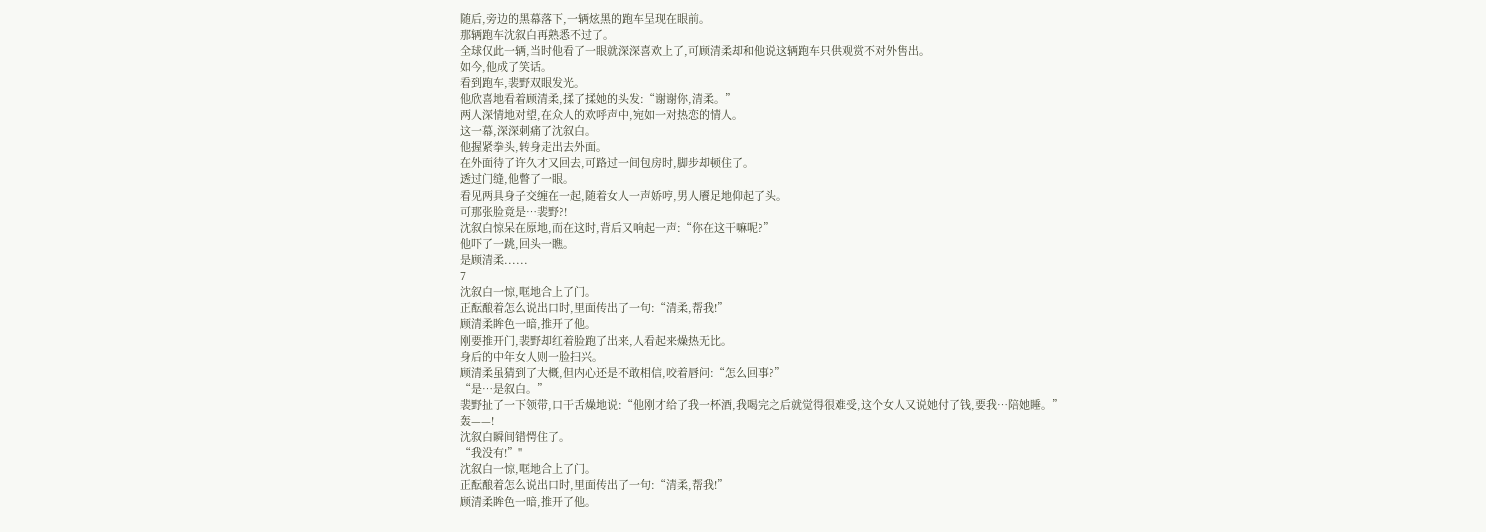随后,旁边的黑幕落下,一辆炫黑的跑车呈现在眼前。
那辆跑车沈叙白再熟悉不过了。
全球仅此一辆,当时他看了一眼就深深喜欢上了,可顾清柔却和他说这辆跑车只供观赏不对外售出。
如今,他成了笑话。
看到跑车,裴野双眼发光。
他欣喜地看着顾清柔,揉了揉她的头发:“谢谢你,清柔。”
两人深情地对望,在众人的欢呼声中,宛如一对热恋的情人。
这一幕,深深刺痛了沈叙白。
他握紧拳头,转身走出去外面。
在外面待了许久才又回去,可路过一间包房时,脚步却顿住了。
透过门缝,他瞥了一眼。
看见两具身子交缠在一起,随着女人一声娇哼,男人餍足地仰起了头。
可那张脸竟是…裴野?!
沈叙白惊呆在原地,而在这时,背后又响起一声:“你在这干嘛呢?”
他吓了一跳,回头一瞧。
是顾清柔......
7
沈叙白一惊,哐地合上了门。
正酝酿着怎么说出口时,里面传出了一句:“清柔,帮我!”
顾清柔眸色一暗,推开了他。
刚要推开门,裴野却红着脸跑了出来,人看起来燥热无比。
身后的中年女人则一脸扫兴。
顾清柔虽猜到了大概,但内心还是不敢相信,咬着唇问:“怎么回事?”
“是…是叙白。”
裴野扯了一下领带,口干舌燥地说:“他刚才给了我一杯酒,我喝完之后就觉得很难受,这个女人又说她付了钱,要我…陪她睡。”
轰——!
沈叙白瞬间错愕住了。
“我没有!”"
沈叙白一惊,哐地合上了门。
正酝酿着怎么说出口时,里面传出了一句:“清柔,帮我!”
顾清柔眸色一暗,推开了他。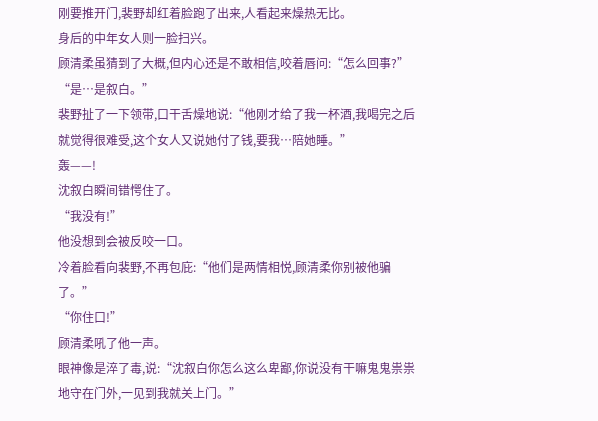刚要推开门,裴野却红着脸跑了出来,人看起来燥热无比。
身后的中年女人则一脸扫兴。
顾清柔虽猜到了大概,但内心还是不敢相信,咬着唇问:“怎么回事?”
“是…是叙白。”
裴野扯了一下领带,口干舌燥地说:“他刚才给了我一杯酒,我喝完之后就觉得很难受,这个女人又说她付了钱,要我…陪她睡。”
轰——!
沈叙白瞬间错愕住了。
“我没有!”
他没想到会被反咬一口。
冷着脸看向裴野,不再包庇:“他们是两情相悦,顾清柔你别被他骗了。”
“你住口!”
顾清柔吼了他一声。
眼神像是淬了毒,说:“沈叙白你怎么这么卑鄙,你说没有干嘛鬼鬼祟祟地守在门外,一见到我就关上门。”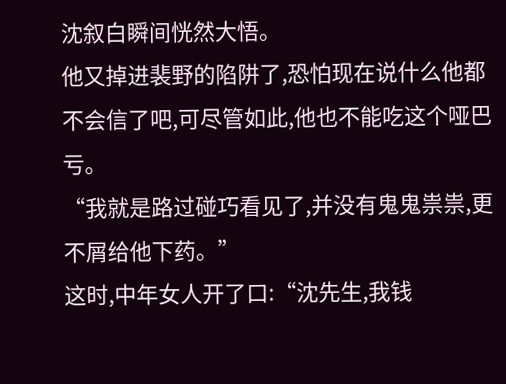沈叙白瞬间恍然大悟。
他又掉进裴野的陷阱了,恐怕现在说什么他都不会信了吧,可尽管如此,他也不能吃这个哑巴亏。
“我就是路过碰巧看见了,并没有鬼鬼祟祟,更不屑给他下药。”
这时,中年女人开了口:“沈先生,我钱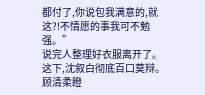都付了,你说包我满意的,就这?!不情愿的事我可不勉强。”
说完人整理好衣服离开了。
这下,沈叙白彻底百口莫辩。
顾清柔瞪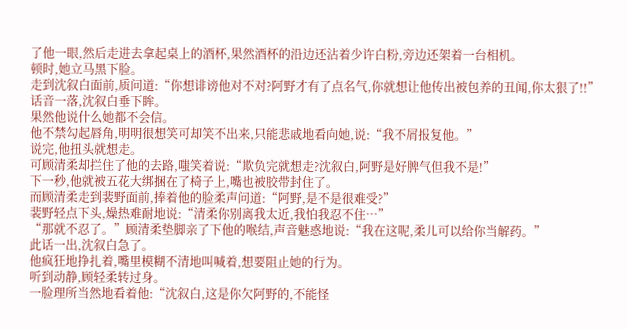了他一眼,然后走进去拿起桌上的酒杯,果然酒杯的沿边还沾着少许白粉,旁边还架着一台相机。
顿时,她立马黑下脸。
走到沈叙白面前,质问道:“你想诽谤他对不对?阿野才有了点名气,你就想让他传出被包养的丑闻,你太狠了!!”
话音一落,沈叙白垂下眸。
果然他说什么她都不会信。
他不禁勾起唇角,明明很想笑可却笑不出来,只能悲戚地看向她,说:“我不屑报复他。”
说完,他扭头就想走。
可顾清柔却拦住了他的去路,嗤笑着说:“欺负完就想走?沈叙白,阿野是好脾气但我不是!”
下一秒,他就被五花大绑捆在了椅子上,嘴也被胶带封住了。
而顾清柔走到裴野面前,捧着他的脸柔声问道:“阿野,是不是很难受?”
裴野轻点下头,燥热难耐地说:“清柔你别离我太近,我怕我忍不住…”
“那就不忍了。”顾清柔垫脚亲了下他的喉结,声音魅惑地说:“我在这呢,柔儿可以给你当解药。”
此话一出,沈叙白急了。
他疯狂地挣扎着,嘴里模糊不清地叫喊着,想要阻止她的行为。
听到动静,顾轻柔转过身。
一脸理所当然地看着他:“沈叙白,这是你欠阿野的,不能怪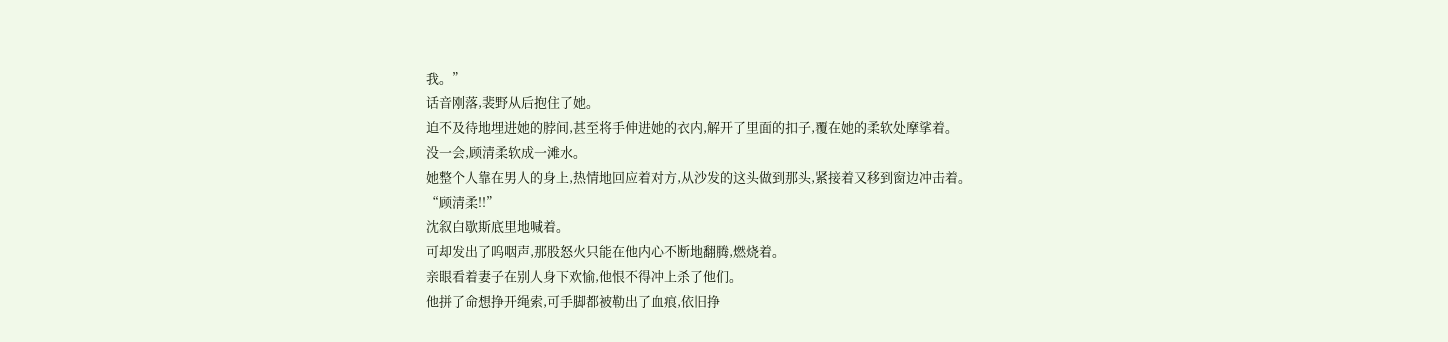我。”
话音刚落,裴野从后抱住了她。
迫不及待地埋进她的脖间,甚至将手伸进她的衣内,解开了里面的扣子,覆在她的柔软处摩挲着。
没一会,顾清柔软成一滩水。
她整个人靠在男人的身上,热情地回应着对方,从沙发的这头做到那头,紧接着又移到窗边冲击着。
“顾清柔!!”
沈叙白歇斯底里地喊着。
可却发出了呜咽声,那股怒火只能在他内心不断地翻腾,燃烧着。
亲眼看着妻子在别人身下欢愉,他恨不得冲上杀了他们。
他拼了命想挣开绳索,可手脚都被勒出了血痕,依旧挣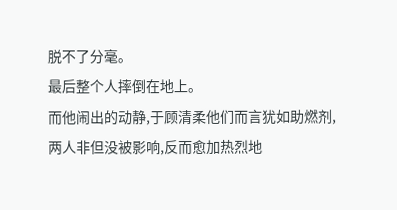脱不了分毫。
最后整个人摔倒在地上。
而他闹出的动静,于顾清柔他们而言犹如助燃剂,两人非但没被影响,反而愈加热烈地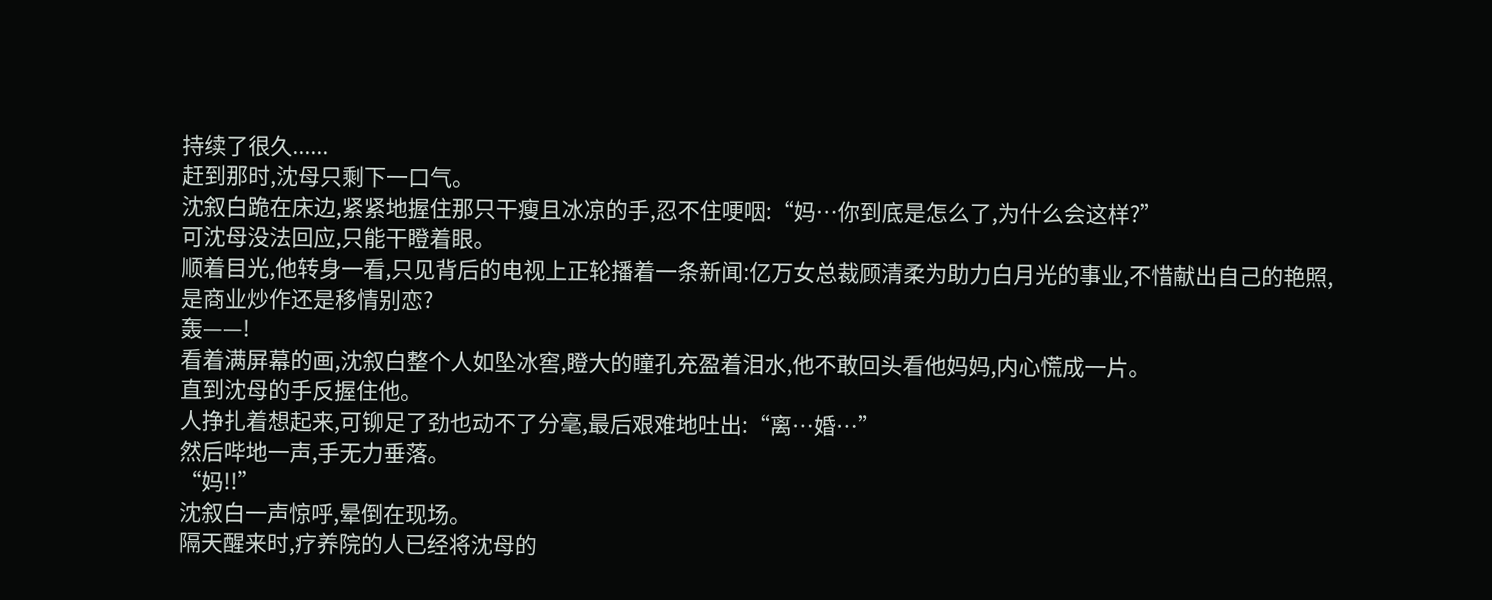持续了很久......
赶到那时,沈母只剩下一口气。
沈叙白跪在床边,紧紧地握住那只干瘦且冰凉的手,忍不住哽咽:“妈…你到底是怎么了,为什么会这样?”
可沈母没法回应,只能干瞪着眼。
顺着目光,他转身一看,只见背后的电视上正轮播着一条新闻:亿万女总裁顾清柔为助力白月光的事业,不惜献出自己的艳照,是商业炒作还是移情别恋?
轰——!
看着满屏幕的画,沈叙白整个人如坠冰窖,瞪大的瞳孔充盈着泪水,他不敢回头看他妈妈,内心慌成一片。
直到沈母的手反握住他。
人挣扎着想起来,可铆足了劲也动不了分毫,最后艰难地吐出:“离…婚…”
然后哔地一声,手无力垂落。
“妈!!”
沈叙白一声惊呼,晕倒在现场。
隔天醒来时,疗养院的人已经将沈母的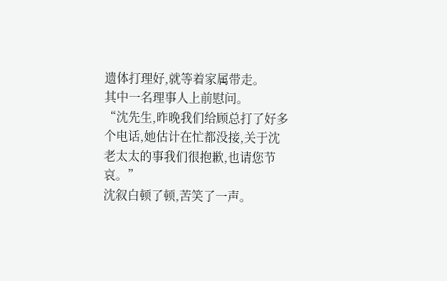遗体打理好,就等着家属带走。
其中一名理事人上前慰问。
“沈先生,昨晚我们给顾总打了好多个电话,她估计在忙都没接,关于沈老太太的事我们很抱歉,也请您节哀。”
沈叙白顿了顿,苦笑了一声。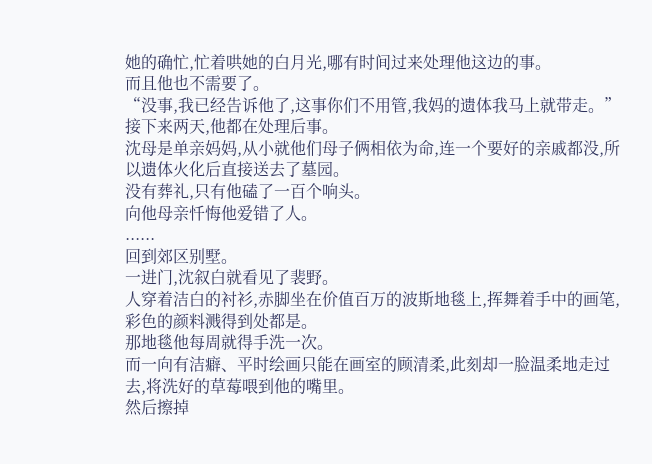她的确忙,忙着哄她的白月光,哪有时间过来处理他这边的事。
而且他也不需要了。
“没事,我已经告诉他了,这事你们不用管,我妈的遗体我马上就带走。”
接下来两天,他都在处理后事。
沈母是单亲妈妈,从小就他们母子俩相依为命,连一个要好的亲戚都没,所以遗体火化后直接送去了墓园。
没有葬礼,只有他磕了一百个响头。
向他母亲忏悔他爱错了人。
......
回到郊区别墅。
一进门,沈叙白就看见了裴野。
人穿着洁白的衬衫,赤脚坐在价值百万的波斯地毯上,挥舞着手中的画笔,彩色的颜料溅得到处都是。
那地毯他每周就得手洗一次。
而一向有洁癖、平时绘画只能在画室的顾清柔,此刻却一脸温柔地走过去,将洗好的草莓喂到他的嘴里。
然后擦掉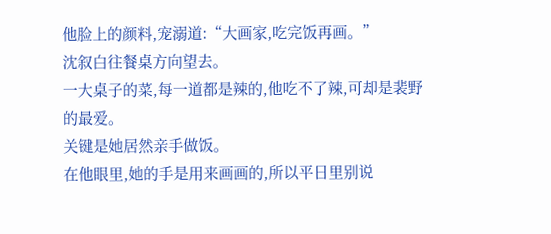他脸上的颜料,宠溺道:“大画家,吃完饭再画。”
沈叙白往餐桌方向望去。
一大桌子的菜,每一道都是辣的,他吃不了辣,可却是裴野的最爱。
关键是她居然亲手做饭。
在他眼里,她的手是用来画画的,所以平日里别说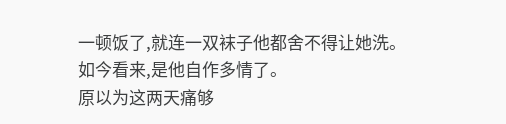一顿饭了,就连一双袜子他都舍不得让她洗。
如今看来,是他自作多情了。
原以为这两天痛够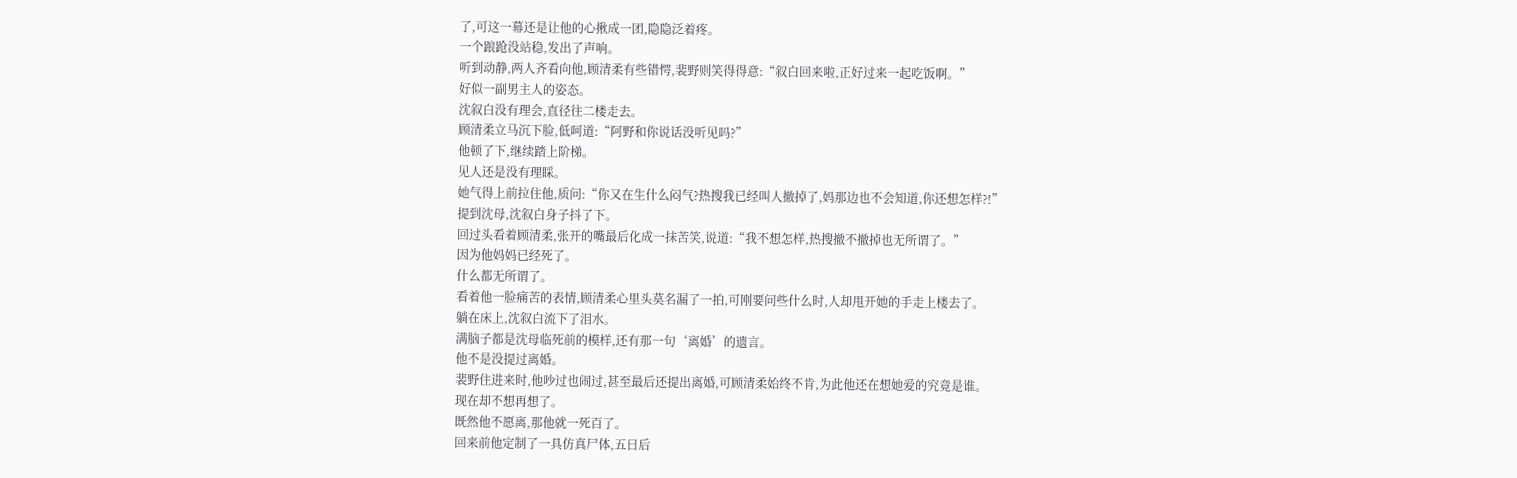了,可这一幕还是让他的心揪成一团,隐隐泛着疼。
一个踉跄没站稳,发出了声响。
听到动静,两人齐看向他,顾清柔有些错愕,裴野则笑得得意:“叙白回来啦,正好过来一起吃饭啊。”
好似一副男主人的姿态。
沈叙白没有理会,直径往二楼走去。
顾清柔立马沉下脸,低呵道:“阿野和你说话没听见吗?”
他顿了下,继续踏上阶梯。
见人还是没有理睬。
她气得上前拉住他,质问:“你又在生什么闷气?热搜我已经叫人撤掉了,妈那边也不会知道,你还想怎样?!”
提到沈母,沈叙白身子抖了下。
回过头看着顾清柔,张开的嘴最后化成一抹苦笑,说道:“我不想怎样,热搜撤不撤掉也无所谓了。”
因为他妈妈已经死了。
什么都无所谓了。
看着他一脸痛苦的表情,顾清柔心里头莫名漏了一拍,可刚要问些什么时,人却甩开她的手走上楼去了。
躺在床上,沈叙白流下了泪水。
满脑子都是沈母临死前的模样,还有那一句‘离婚’的遗言。
他不是没提过离婚。
裴野住进来时,他吵过也闹过,甚至最后还提出离婚,可顾清柔始终不肯,为此他还在想她爱的究竟是谁。
现在却不想再想了。
既然他不愿离,那他就一死百了。
回来前他定制了一具仿真尸体,五日后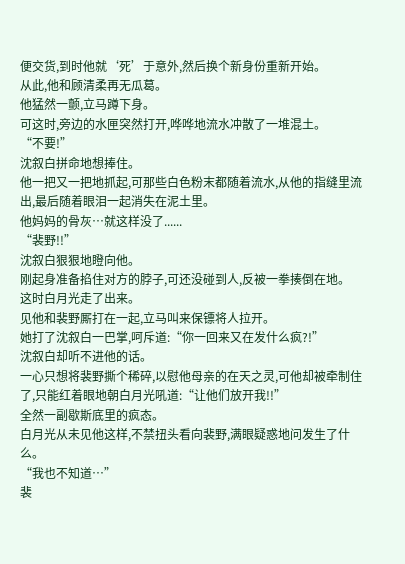便交货,到时他就‘死’于意外,然后换个新身份重新开始。
从此,他和顾清柔再无瓜葛。
他猛然一颤,立马蹲下身。
可这时,旁边的水匣突然打开,哗哗地流水冲散了一堆混土。
“不要!”
沈叙白拼命地想捧住。
他一把又一把地抓起,可那些白色粉末都随着流水,从他的指缝里流出,最后随着眼泪一起消失在泥土里。
他妈妈的骨灰…就这样没了......
“裴野!!”
沈叙白狠狠地瞪向他。
刚起身准备掐住对方的脖子,可还没碰到人,反被一拳揍倒在地。
这时白月光走了出来。
见他和裴野厮打在一起,立马叫来保镖将人拉开。
她打了沈叙白一巴掌,呵斥道:“你一回来又在发什么疯?!”
沈叙白却听不进他的话。
一心只想将裴野撕个稀碎,以慰他母亲的在天之灵,可他却被牵制住了,只能红着眼地朝白月光吼道:“让他们放开我!!”
全然一副歇斯底里的疯态。
白月光从未见他这样,不禁扭头看向裴野,满眼疑惑地问发生了什么。
“我也不知道…”
裴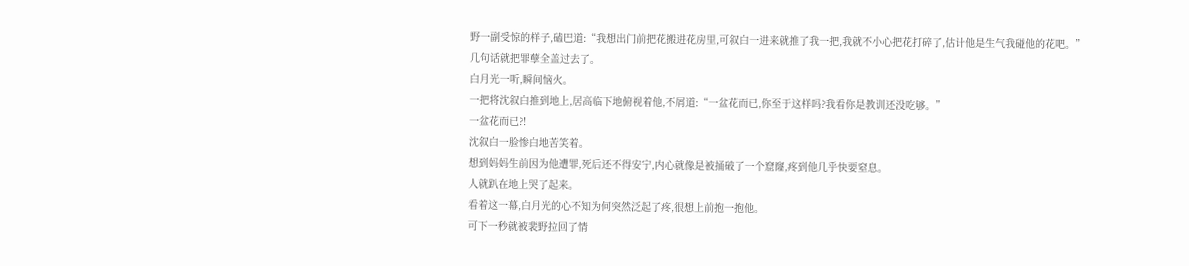野一副受惊的样子,磕巴道:“我想出门前把花搬进花房里,可叙白一进来就推了我一把,我就不小心把花打碎了,估计他是生气我碰他的花吧。”
几句话就把罪孽全盖过去了。
白月光一听,瞬间恼火。
一把将沈叙白推到地上,居高临下地俯视着他,不屑道:“一盆花而已,你至于这样吗?我看你是教训还没吃够。”
一盆花而已?!
沈叙白一脸惨白地苦笑着。
想到妈妈生前因为他遭罪,死后还不得安宁,内心就像是被捅破了一个窟窿,疼到他几乎快要窒息。
人就趴在地上哭了起来。
看着这一幕,白月光的心不知为何突然泛起了疼,很想上前抱一抱他。
可下一秒就被裴野拉回了情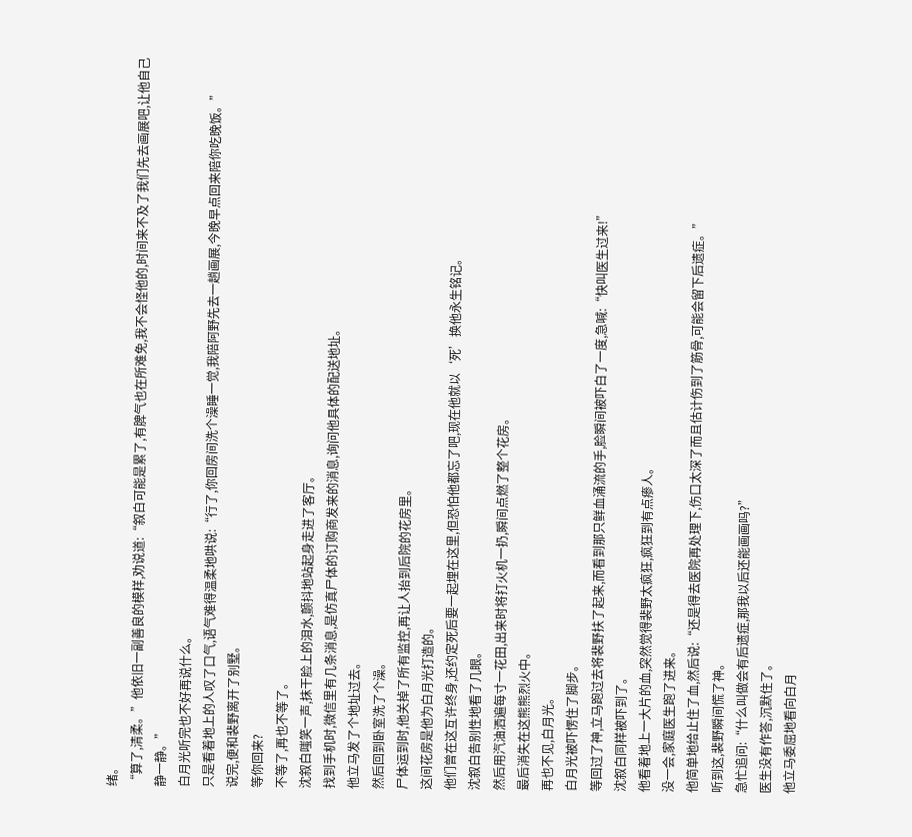绪。
“算了,清柔。”他依旧一副善良的模样,劝说道:“叙白可能是累了,有脾气也在所难免,我不会怪他的,时间来不及了我们先去画展吧,让他自己静一静。”
白月光听完也不好再说什么。
只是看着地上的人叹了口气,语气难得温柔地哄说:“行了,你回房间洗个澡睡一觉,我陪阿野先去一趟画展,今晚早点回来陪你吃晚饭。”
说完,便和裴野离开了别墅。
等你回来?
不等了,再也不等了。
沈叙白嗤笑一声,抹干脸上的泪水,颤抖地站起身走进了客厅。
找到手机时,微信里有几条消息,是仿真尸体的订购商发来的消息,询问他具体的配送地址。
他立马发了个地址过去。
然后回到卧室洗了个澡。
尸体运到时,他关掉了所有监控,再让人抬到后院的花房里。
这间花房是他为白月光打造的。
他们曾在这互许终身,还约定死后要一起埋在这里,但恐怕他都忘了吧,现在他就以‘死’换他永生铭记。
沈叙白告别性地看了几眼。
然后用汽油洒遍每寸一花田,出来时将打火机一扔,瞬间点燃了整个花房。
最后消失在这熊熊烈火中。
再也不见,白月光。
白月光被吓愣住了脚步。
等回过了神,立马跑过去将裴野扶了起来,而看到那只鲜血涌流的手,脸瞬间被吓白了一度,急喊:“快叫医生过来!”
沈叙白同样被吓到了。
他看着地上一大片的血,突然觉得裴野太疯狂,疯狂到有点瘆人。
没一会,家庭医生跑了进来。
他简单地给止住了血,然后说:“还是得去医院再处理下,伤口太深了而且估计伤到了筋骨,可能会留下后遗症。”
听到这,裴野瞬间慌了神。
急忙追问:“什么叫做会有后遗症,那我以后还能画画吗?”
医生没有作答,沉默住了。
他立马委屈地看向白月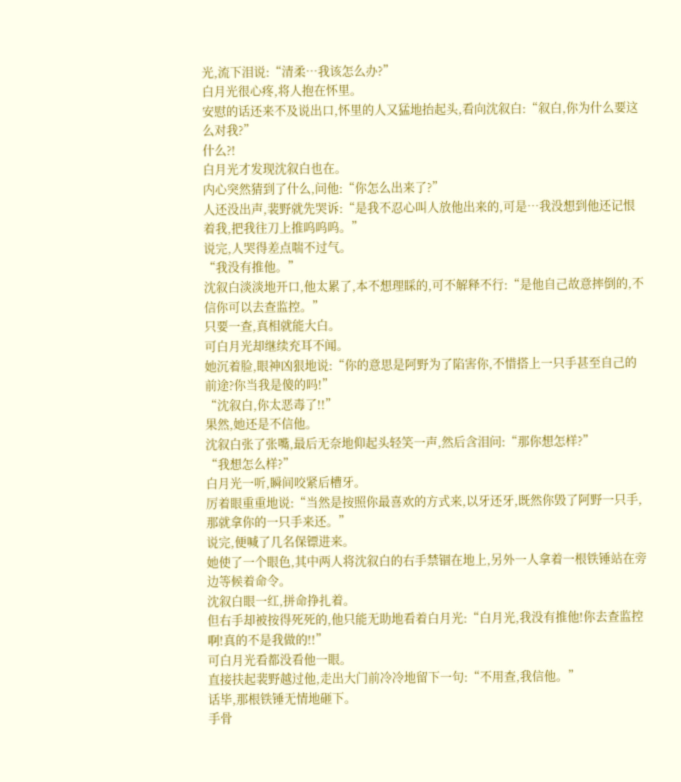光,流下泪说:“清柔…我该怎么办?”
白月光很心疼,将人抱在怀里。
安慰的话还来不及说出口,怀里的人又猛地抬起头,看向沈叙白:“叙白,你为什么要这么对我?”
什么?!
白月光才发现沈叙白也在。
内心突然猜到了什么,问他:“你怎么出来了?”
人还没出声,裴野就先哭诉:“是我不忍心叫人放他出来的,可是…我没想到他还记恨着我,把我往刀上推呜呜呜。”
说完,人哭得差点喘不过气。
“我没有推他。”
沈叙白淡淡地开口,他太累了,本不想理睬的,可不解释不行:“是他自己故意摔倒的,不信你可以去查监控。”
只要一查,真相就能大白。
可白月光却继续充耳不闻。
她沉着脸,眼神凶狠地说:“你的意思是阿野为了陷害你,不惜搭上一只手甚至自己的前途?你当我是傻的吗!”
“沈叙白,你太恶毒了!!”
果然,她还是不信他。
沈叙白张了张嘴,最后无奈地仰起头轻笑一声,然后含泪问:“那你想怎样?”
“我想怎么样?”
白月光一听,瞬间咬紧后槽牙。
厉着眼重重地说:“当然是按照你最喜欢的方式来,以牙还牙,既然你毁了阿野一只手,那就拿你的一只手来还。”
说完,便喊了几名保镖进来。
她使了一个眼色,其中两人将沈叙白的右手禁锢在地上,另外一人拿着一根铁锤站在旁边等候着命令。
沈叙白眼一红,拼命挣扎着。
但右手却被按得死死的,他只能无助地看着白月光:“白月光,我没有推他!你去查监控啊!真的不是我做的!!”
可白月光看都没看他一眼。
直接扶起裴野越过他,走出大门前冷冷地留下一句:“不用查,我信他。”
话毕,那根铁锤无情地砸下。
手骨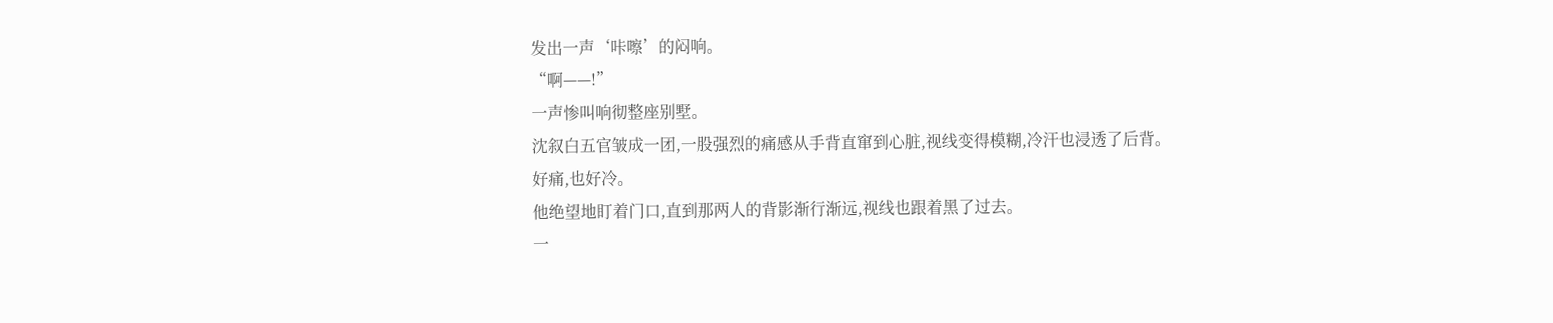发出一声‘咔嚓’的闷响。
“啊——!”
一声惨叫响彻整座别墅。
沈叙白五官皱成一团,一股强烈的痛感从手背直窜到心脏,视线变得模糊,冷汗也浸透了后背。
好痛,也好冷。
他绝望地盯着门口,直到那两人的背影渐行渐远,视线也跟着黑了过去。
一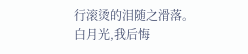行滚烫的泪随之滑落。
白月光,我后悔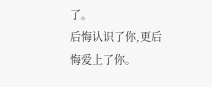了。
后悔认识了你,更后悔爱上了你。